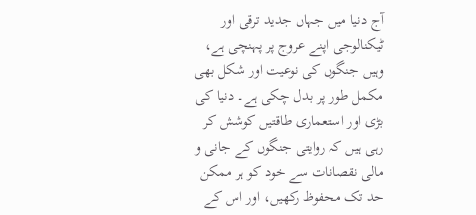آج دنیا میں جہاں جدید ترقی اور ٹیکنالوجی اپنے عروج پر پہنچی ہے، وہیں جنگوں کی نوعیت اور شکل بھی مکمل طور پر بدل چکی ہے۔ دنیا کی بڑی اور استعماری طاقتیں کوشش کر رہی ہیں کہ روایتی جنگوں کے جانی و مالی نقصانات سے خود کو ہر ممکن حد تک محفوظ رکھیں، اور اس کے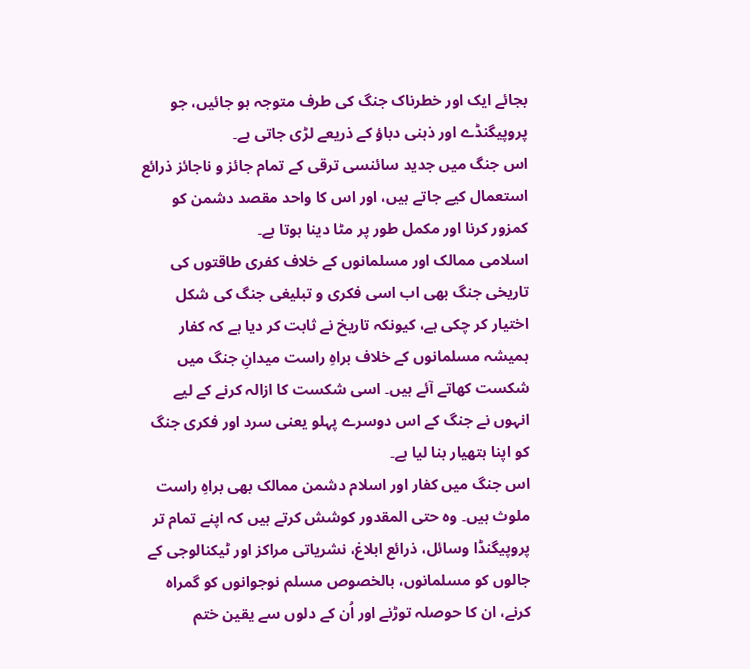بجائے ایک اور خطرناک جنگ کی طرف متوجہ ہو جائیں، جو پروپیگنڈے اور ذہنی دباؤ کے ذریعے لڑی جاتی ہے۔
اس جنگ میں جدید سائنسی ترقی کے تمام جائز و ناجائز ذرائع استعمال کیے جاتے ہیں، اور اس کا واحد مقصد دشمن کو کمزور کرنا اور مکمل طور پر مٹا دینا ہوتا ہے۔
اسلامی ممالک اور مسلمانوں کے خلاف کفری طاقتوں کی تاریخی جنگ بھی اب اسی فکری و تبلیغی جنگ کی شکل اختیار کر چکی ہے، کیونکہ تاریخ نے ثابت کر دیا ہے کہ کفار ہمیشہ مسلمانوں کے خلاف براہِ راست میدانِ جنگ میں شکست کھاتے آئے ہیں۔ اسی شکست کا ازالہ کرنے کے لیے انہوں نے جنگ کے اس دوسرے پہلو یعنی سرد اور فکری جنگ کو اپنا ہتھیار بنا لیا ہے۔
اس جنگ میں کفار اور اسلام دشمن ممالک بھی براہِ راست ملوث ہیں۔ وہ حتی المقدور کوشش کرتے ہیں کہ اپنے تمام تر پروپیگنڈا وسائل، ذرائع ابلاغ، نشریاتی مراکز اور ٹیکنالوجی کے جالوں کو مسلمانوں، بالخصوص مسلم نوجوانوں کو گمراہ کرنے، ان کا حوصلہ توڑنے اور اُن کے دلوں سے یقین ختم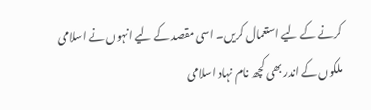کرنے کے لیے استعمال کریں۔ اسی مقصد کے لیے انہوں نے اسلامی ملکوں کے اندر بھی کچھ نام نہاد اسلامی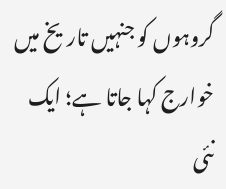گروہوں کو جنہیں تاریخ میں خوارج کہا جاتا ہے؛ ایک نئی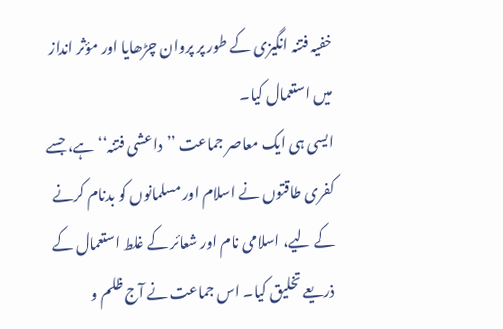خفیہ فتنہ انگیزی کے طور پر پروان چڑھایا اور مؤثر انداز میں استعمال کیا۔
ایسی ہی ایک معاصر جماعت ’’داعشی فتنہ‘‘ ہے، جسے کفری طاقتوں نے اسلام اور مسلمانوں کو بدنام کرنے کے لیے، اسلامی نام اور شعائر کے غلط استعمال کے ذریعے تخلیق کیا۔ اس جماعت نے آج ظلم و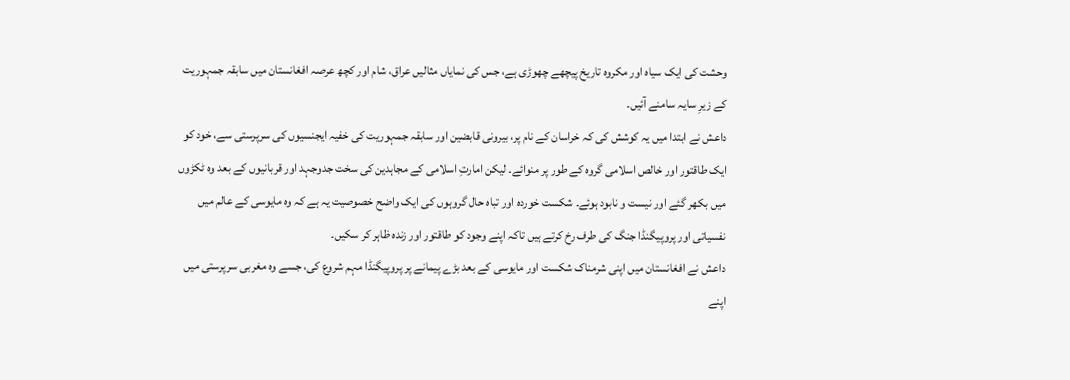وحشت کی ایک سیاہ اور مکروہ تاریخ پیچھے چھوڑی ہے، جس کی نمایاں مثالیں عراق، شام اور کچھ عرصہ افغانستان میں سابقہ جمہوریت کے زیرِ سایہ سامنے آئیں۔
داعش نے ابتدا میں یہ کوشش کی کہ خراسان کے نام پر، بیرونی قابضین اور سابقہ جمہوریت کی خفیہ ایجنسیوں کی سرپرستی سے، خود کو ایک طاقتور اور خالص اسلامی گروہ کے طور پر منوائے۔ لیکن امارتِ اسلامی کے مجاہدین کی سخت جدوجہد اور قربانیوں کے بعد وہ ٹکڑوں میں بکھر گئے اور نیست و نابود ہوئے۔ شکست خوردہ اور تباہ حال گروہوں کی ایک واضح خصوصیت یہ ہے کہ وہ مایوسی کے عالم میں نفسیاتی اور پروپیگنڈا جنگ کی طرف رخ کرتے ہیں تاکہ اپنے وجود کو طاقتور اور زندہ ظاہر کر سکیں۔
داعش نے افغانستان میں اپنی شرمناک شکست اور مایوسی کے بعد بڑے پیمانے پر پروپیگنڈا مہم شروع کی، جسے وہ مغربی سرپرستی میں اپنے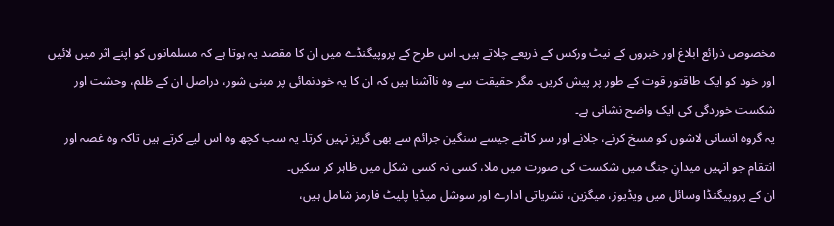مخصوص ذرائع ابلاغ اور خبروں کے نیٹ ورکس کے ذریعے چلاتے ہیں۔ اس طرح کے پروپیگنڈے میں ان کا مقصد یہ ہوتا ہے کہ مسلمانوں کو اپنے اثر میں لائیں اور خود کو ایک طاقتور قوت کے طور پر پیش کریں۔ مگر حقیقت سے وہ ناآشنا ہیں کہ ان کا یہ خودنمائی پر مبنی شور، دراصل ان کے ظلم، وحشت اور شکست خوردگی کی ایک واضح نشانی ہے۔
یہ گروہ انسانی لاشوں کو مسخ کرنے، جلانے اور سر کاٹنے جیسے سنگین جرائم سے بھی گریز نہیں کرتا۔ یہ سب کچھ وہ اس لیے کرتے ہیں تاکہ وہ غصہ اور انتقام جو انہیں میدانِ جنگ میں شکست کی صورت میں ملا، کسی نہ کسی شکل میں ظاہر کر سکیں۔
ان کے پروپیگنڈا وسائل میں ویڈیوز، میگزین، نشریاتی ادارے اور سوشل میڈیا پلیٹ فارمز شامل ہیں،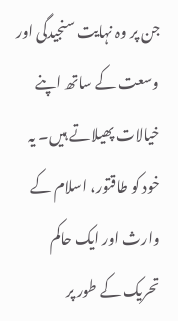جن پر وہ نہایت سنجیدگی اور وسعت کے ساتھ اپنے خیالات پھیلاتے ہیں۔ یہ خود کو طاقتور، اسلام کے وارث اور ایک حاکم تحریک کے طور پر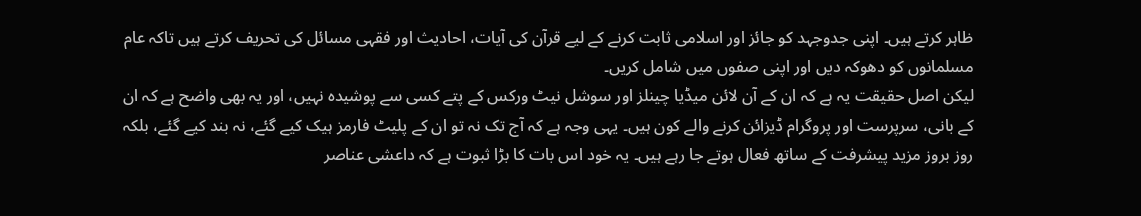ظاہر کرتے ہیں۔ اپنی جدوجہد کو جائز اور اسلامی ثابت کرنے کے لیے قرآن کی آیات، احادیث اور فقہی مسائل کی تحریف کرتے ہیں تاکہ عام مسلمانوں کو دھوکہ دیں اور اپنی صفوں میں شامل کریں۔
لیکن اصل حقیقت یہ ہے کہ ان کے آن لائن میڈیا چینلز اور سوشل نیٹ ورکس کے پتے کسی سے پوشیدہ نہیں، اور یہ بھی واضح ہے کہ ان کے بانی، سرپرست اور پروگرام ڈیزائن کرنے والے کون ہیں۔ یہی وجہ ہے کہ آج تک نہ تو ان کے پلیٹ فارمز ہیک کیے گئے، نہ بند کیے گئے، بلکہ روز بروز مزید پیشرفت کے ساتھ فعال ہوتے جا رہے ہیں۔ یہ خود اس بات کا بڑا ثبوت ہے کہ داعشی عناصر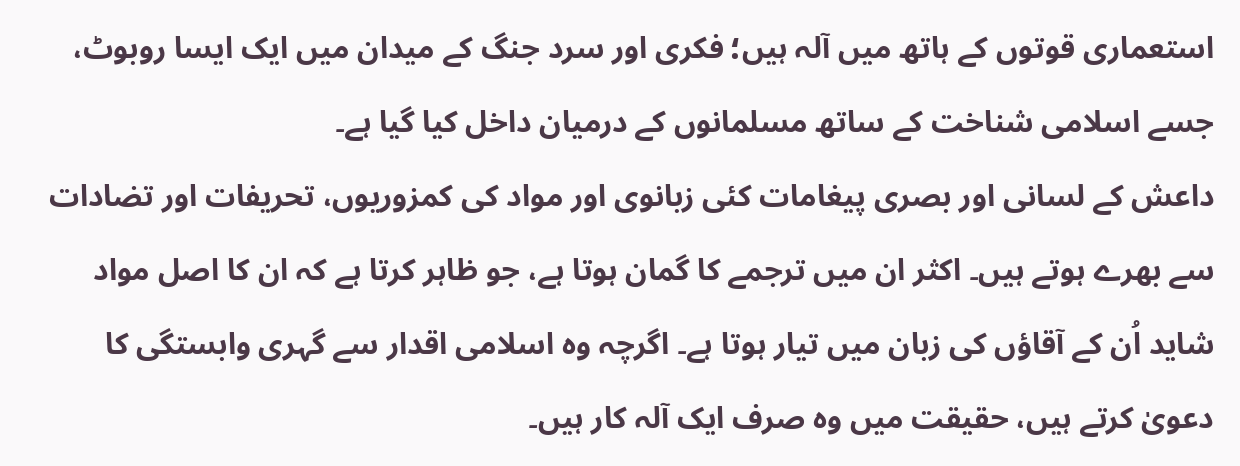استعماری قوتوں کے ہاتھ میں آلہ ہیں؛ فکری اور سرد جنگ کے میدان میں ایک ایسا روبوٹ، جسے اسلامی شناخت کے ساتھ مسلمانوں کے درمیان داخل کیا گیا ہے۔
داعش کے لسانی اور بصری پیغامات کئی زبانوی اور مواد کی کمزوریوں، تحریفات اور تضادات سے بھرے ہوتے ہیں۔ اکثر ان میں ترجمے کا گمان ہوتا ہے، جو ظاہر کرتا ہے کہ ان کا اصل مواد شاید اُن کے آقاؤں کی زبان میں تیار ہوتا ہے۔ اگرچہ وہ اسلامی اقدار سے گہری وابستگی کا دعویٰ کرتے ہیں، حقیقت میں وہ صرف ایک آلہ کار ہیں۔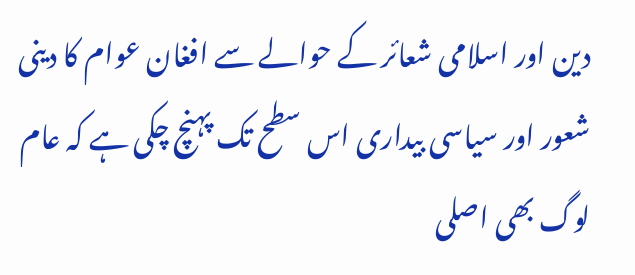دین اور اسلامی شعائر کے حوالے سے افغان عوام کا دینی شعور اور سیاسی بیداری اس سطح تک پہنچ چکی ہے کہ عام لوگ بھی اصلی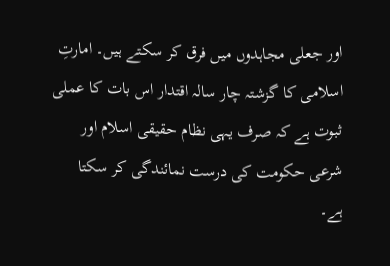اور جعلی مجاہدوں میں فرق کر سکتے ہیں۔ امارتِ اسلامی کا گزشتہ چار سالہ اقتدار اس بات کا عملی ثبوت ہے کہ صرف یہی نظام حقیقی اسلام اور شرعی حکومت کی درست نمائندگی کر سکتا ہے۔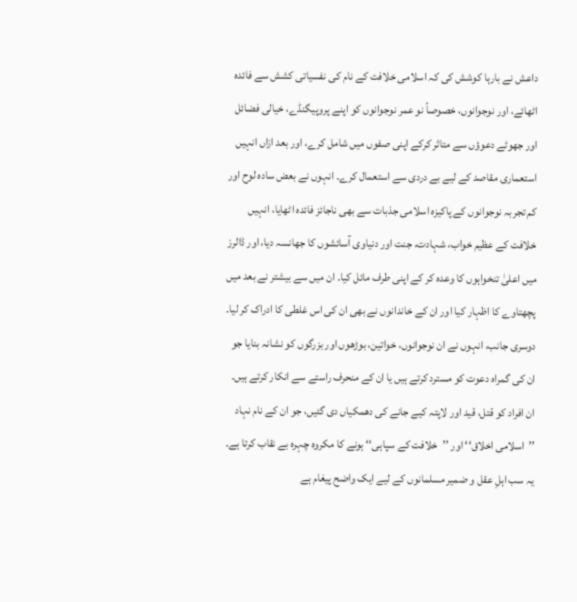داعش نے بارہا کوشش کی کہ اسلامی خلافت کے نام کی نفسیاتی کشش سے فائدہ اٹھائے، اور نوجوانوں، خصوصاً نو عمر نوجوانوں کو اپنے پروپیگنڈے، خیالی فضائل اور جھوٹے دعوؤں سے متاثر کرکے اپنی صفوں میں شامل کرے، اور بعد ازاں انہیں استعماری مقاصد کے لیے بے دردی سے استعمال کرے۔ انہوں نے بعض سادہ لوح اور کم تجربہ نوجوانوں کے پاکیزہ اسلامی جذبات سے بھی ناجائز فائدہ اٹھایا، انہیں خلافت کے عظیم خواب، شہادت، جنت اور دنیاوی آسائشوں کا جھانسہ دیا، اور ڈالرز میں اعلیٰ تنخواہوں کا وعدہ کر کے اپنی طرف مائل کیا۔ ان میں سے بیشتر نے بعد میں پچھتاوے کا اظہار کیا اور ان کے خاندانوں نے بھی ان کی اس غلطی کا ادراک کر لیا۔
دوسری جانب، انہوں نے ان نوجوانوں، خواتین، بوڑھوں اور بزرگوں کو نشانہ بنایا جو ان کی گمراہ دعوت کو مسترد کرتے ہیں یا ان کے منحرف راستے سے انکار کرتے ہیں۔ ان افراد کو قتل، قید اور لاپتہ کیے جانے کی دھمکیاں دی گئیں، جو ان کے نام نہاد ’’اسلامی اخلاق‘‘ اور ’’خلافت کے سپاہی‘‘ ہونے کا مکروہ چہرہ بے نقاب کرتا ہے۔ یہ سب اہلِ عقل و ضمیر مسلمانوں کے لیے ایک واضح پیغام ہے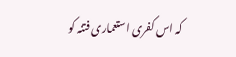کہ اس کفری استعماری فتنہ کو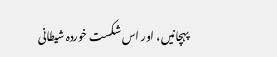پہچانیں، اور اس شکست خوردہ شیطانی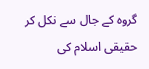گروہ کے جال سے نکل کر حقیقی اسلام کی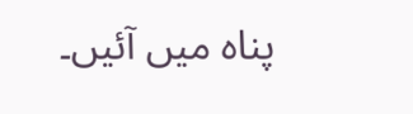پناہ میں آئیں۔